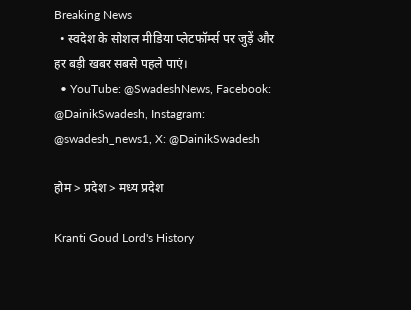Breaking News
  • स्वदेश के सोशल मीडिया प्लेटफॉर्म्स पर जुड़ें और हर बड़ी खबर सबसे पहले पाएं।
  • YouTube: @SwadeshNews, Facebook: @DainikSwadesh, Instagram: @swadesh_news1, X: @DainikSwadesh

होम > प्रदेश > मध्य प्रदेश

Kranti Goud Lord's History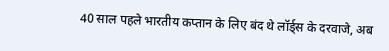40 साल पहले भारतीय कप्तान के लिए बंद थे लॉर्ड्स के दरवाजे, अब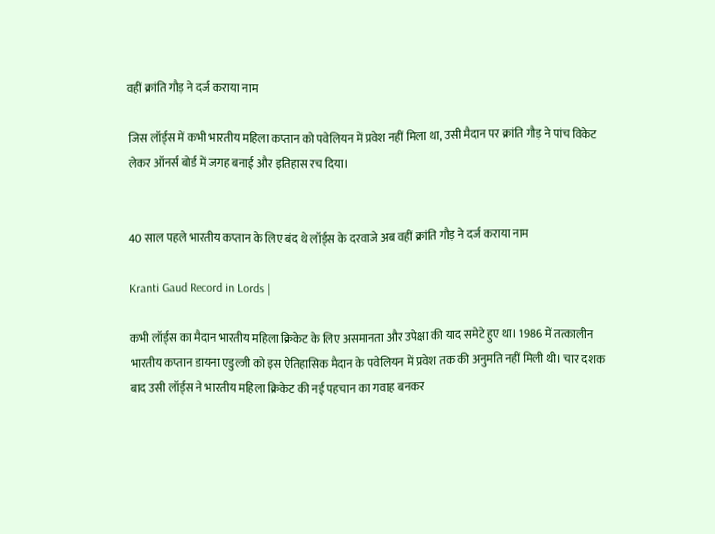वहीं क्रांति गौड़ ने दर्ज कराया नाम

जिस लॉर्ड्स में कभी भारतीय महिला कप्तान को पवेलियन में प्रवेश नहीं मिला था, उसी मैदान पर क्रांति गौड़ ने पांच विकेट लेकर ऑनर्स बोर्ड में जगह बनाई और इतिहास रच दिया।


40 साल पहले भारतीय कप्तान के लिए बंद थे लॉर्ड्स के दरवाजे अब वहीं क्रांति गौड़ ने दर्ज कराया नाम

Kranti Gaud Record in Lords |

कभी लॉर्ड्स का मैदान भारतीय महिला क्रिकेट के लिए असमानता और उपेक्षा की याद समेटे हुए था। 1986 में तत्कालीन भारतीय कप्तान डायना एडुल्जी को इस ऐतिहासिक मैदान के पवेलियन में प्रवेश तक की अनुमति नहीं मिली थी। चार दशक बाद उसी लॉर्ड्स ने भारतीय महिला क्रिकेट की नई पहचान का गवाह बनकर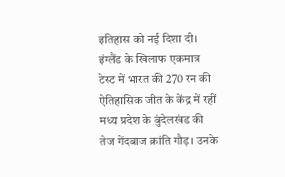इतिहास को नई दिशा दी। इंग्लैंड के खिलाफ एकमात्र टेस्ट में भारत की 270 रन की ऐतिहासिक जीत के केंद्र में रहीं मध्य प्रदेश के बुंदेलखंड की तेज गेंदबाज क्रांति गौड़। उनके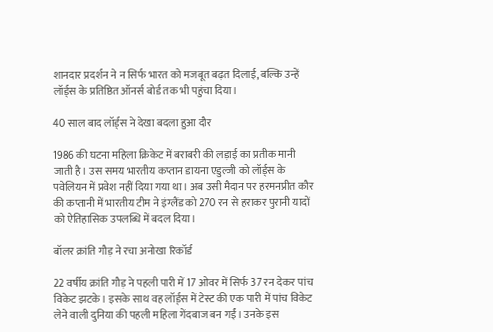शानदार प्रदर्शन ने न सिर्फ भारत को मजबूत बढ़त दिलाई, बल्कि उन्हें लॉर्ड्स के प्रतिष्ठित ऑनर्स बोर्ड तक भी पहुंचा दिया।

40 साल बाद लॉर्ड्स ने देखा बदला हुआ दौर

1986 की घटना महिला क्रिकेट में बराबरी की लड़ाई का प्रतीक मानी जाती है। उस समय भारतीय कप्तान डायना एडुल्जी को लॉर्ड्स के पवेलियन में प्रवेश नहीं दिया गया था। अब उसी मैदान पर हरमनप्रीत कौर की कप्तानी में भारतीय टीम ने इंग्लैंड को 270 रन से हराकर पुरानी यादों को ऐतिहासिक उपलब्धि में बदल दिया।

बॉलर क्रांति गौड़ ने रचा अनोखा रिकॉर्ड

22 वर्षीय क्रांति गौड़ ने पहली पारी में 17 ओवर में सिर्फ 37 रन देकर पांच विकेट झटके। इसके साथ वह लॉर्ड्स में टेस्ट की एक पारी में पांच विकेट लेने वाली दुनिया की पहली महिला गेंदबाज बन गईं। उनके इस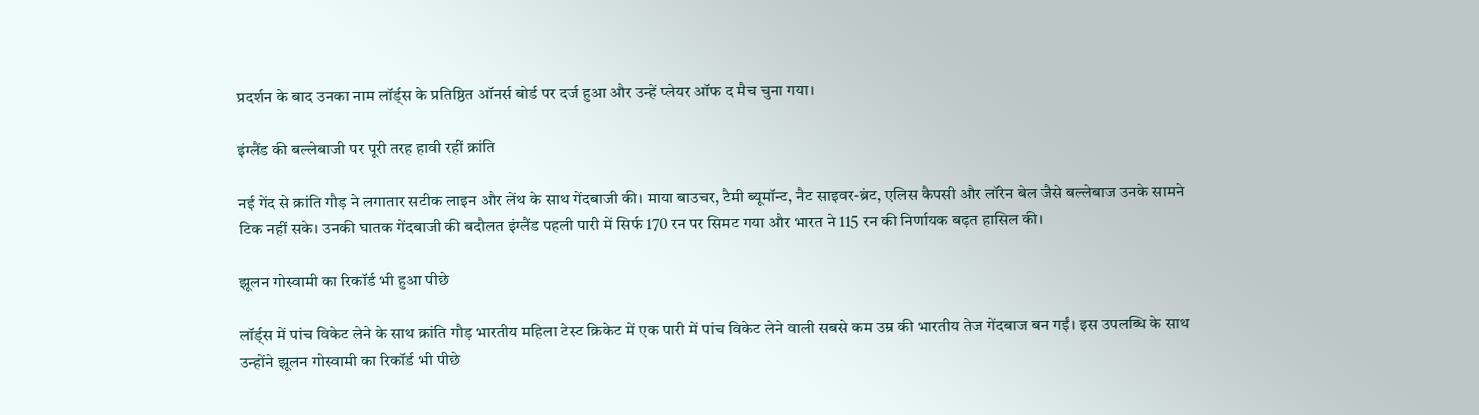प्रदर्शन के बाद उनका नाम लॉर्ड्स के प्रतिष्ठित ऑनर्स बोर्ड पर दर्ज हुआ और उन्हें प्लेयर ऑफ द मैच चुना गया।

इंग्लैंड की बल्लेबाजी पर पूरी तरह हावी रहीं क्रांति

नई गेंद से क्रांति गौड़ ने लगातार सटीक लाइन और लेंथ के साथ गेंदबाजी की। माया बाउचर, टैमी ब्यूमॉन्ट, नैट साइवर-ब्रंट, एलिस कैपसी और लॉरेन बेल जैसे बल्लेबाज उनके सामने टिक नहीं सके। उनकी घातक गेंदबाजी की बदौलत इंग्लैंड पहली पारी में सिर्फ 170 रन पर सिमट गया और भारत ने 115 रन की निर्णायक बढ़त हासिल की।

झूलन गोस्वामी का रिकॉर्ड भी हुआ पीछे

लॉर्ड्स में पांच विकेट लेने के साथ क्रांति गौड़ भारतीय महिला टेस्ट क्रिकेट में एक पारी में पांच विकेट लेने वाली सबसे कम उम्र की भारतीय तेज गेंदबाज बन गईं। इस उपलब्धि के साथ उन्होंने झूलन गोस्वामी का रिकॉर्ड भी पीछे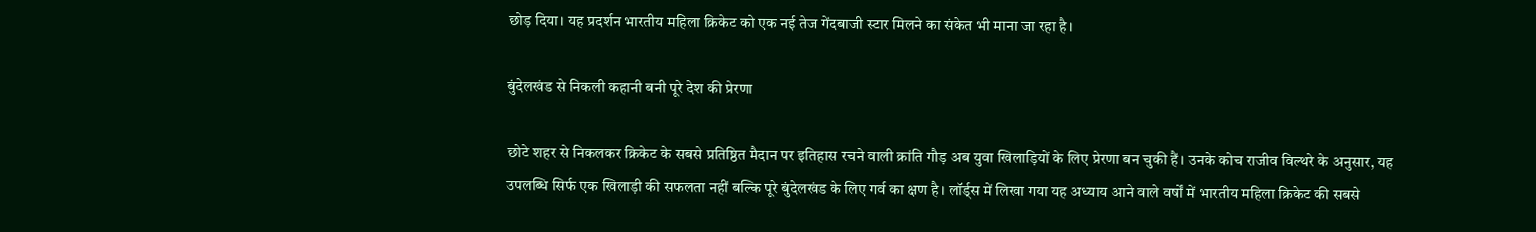छोड़ दिया। यह प्रदर्शन भारतीय महिला क्रिकेट को एक नई तेज गेंदबाजी स्टार मिलने का संकेत भी माना जा रहा है।

बुंदेलखंड से निकली कहानी बनी पूरे देश की प्रेरणा

छोटे शहर से निकलकर क्रिकेट के सबसे प्रतिष्ठित मैदान पर इतिहास रचने वाली क्रांति गौड़ अब युवा खिलाड़ियों के लिए प्रेरणा बन चुकी हैं। उनके कोच राजीव विल्थरे के अनुसार, यह उपलब्धि सिर्फ एक खिलाड़ी की सफलता नहीं बल्कि पूरे बुंदेलखंड के लिए गर्व का क्षण है। लॉर्ड्स में लिखा गया यह अध्याय आने वाले वर्षों में भारतीय महिला क्रिकेट की सबसे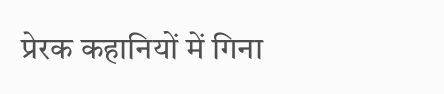प्रेरक कहानियों में गिना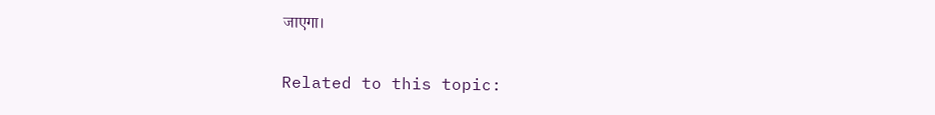जाएगा।

Related to this topic: